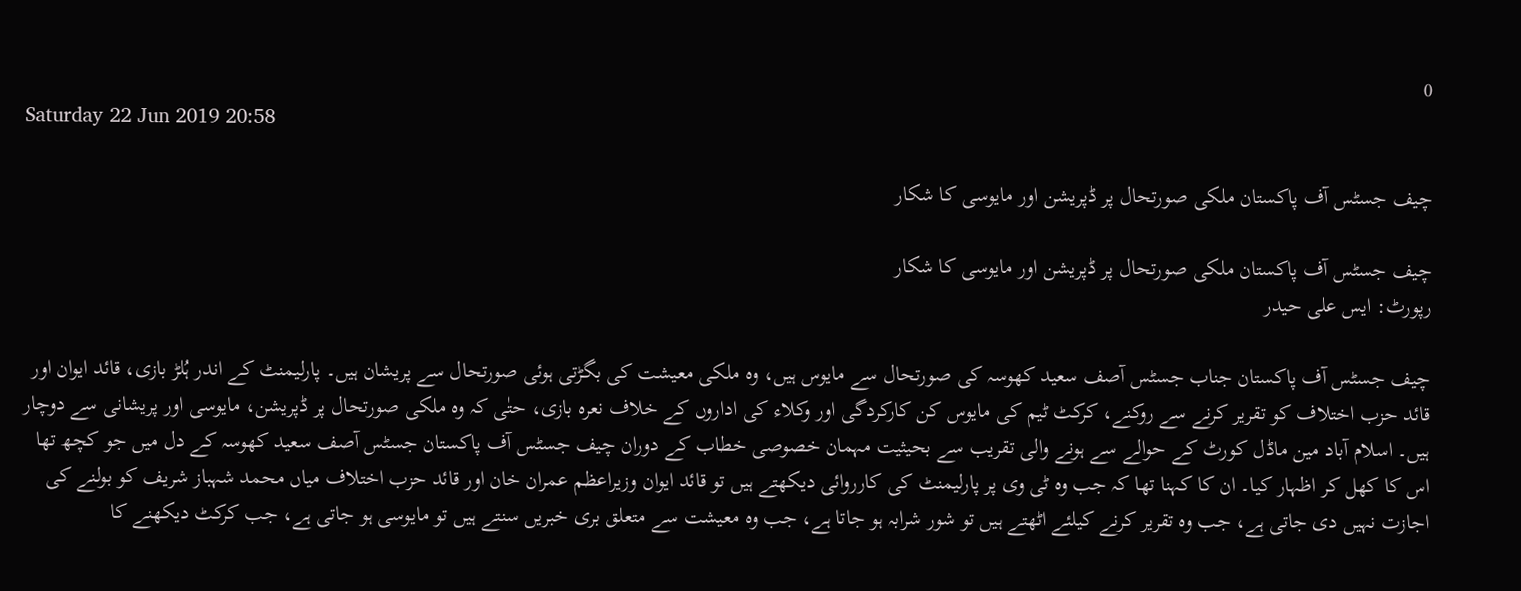0
Saturday 22 Jun 2019 20:58

چیف جسٹس آف پاکستان ملکی صورتحال پر ڈپریشن اور مایوسی کا شکار

چیف جسٹس آف پاکستان ملکی صورتحال پر ڈپریشن اور مایوسی کا شکار
رپورٹ: ایس علی حیدر

چیف جسٹس آف پاکستان جناب جسٹس آصف سعید کھوسہ کی صورتحال سے مایوس ہیں، وہ ملکی معیشت کی بگڑتی ہوئی صورتحال سے پریشان ہیں۔ پارلیمنٹ کے اندر ہُلڑ بازی، قائد ایوان اور قائد حزب اختلاف کو تقریر کرنے سے روکنے، کرکٹ ٹیم کی مایوس کن کارکردگی اور وکلاء کی اداروں کے خلاف نعرہ بازی، حتٰی کہ وہ ملکی صورتحال پر ڈپریشن، مایوسی اور پریشانی سے دوچار ہیں۔ اسلام آباد مین ماڈل کورٹ کے حوالے سے ہونے والی تقریب سے بحیثیت مہمان خصوصی خطاب کے دوران چیف جسٹس آف پاکستان جسٹس آصف سعید کھوسہ کے دل میں جو کچھ تھا اس کا کھل کر اظہار کیا۔ ان کا کہنا تھا کہ جب وہ ٹی وی پر پارلیمنٹ کی کارروائی دیکھتے ہیں تو قائد ایوان وزیراعظم عمران خان اور قائد حزب اختلاف میاں محمد شہباز شریف کو بولنے کی اجازت نہیں دی جاتی ہے، جب وہ تقریر کرنے کیلئے اٹھتے ہیں تو شور شرابہ ہو جاتا ہے، جب وہ معیشت سے متعلق بری خبریں سنتے ہیں تو مایوسی ہو جاتی ہے، جب کرکٹ دیکھنے کا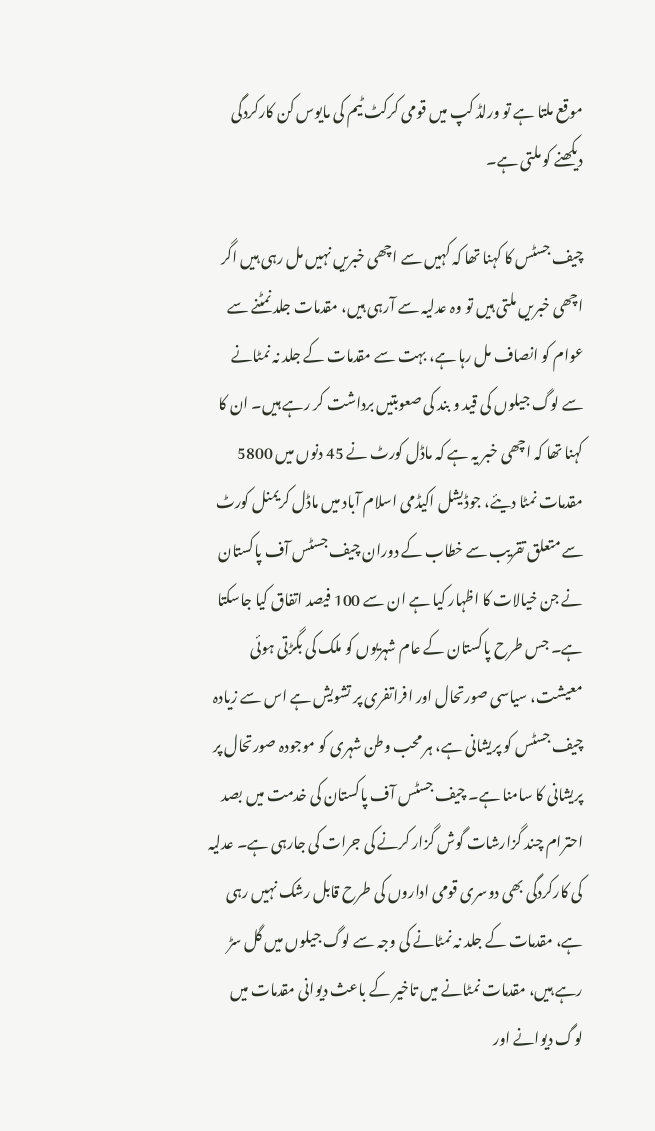موقع ملتا ہے تو ورلڈ کپ میں قومی کرکٹ ٹیم کی مایوس کن کارکردگی دیکھنے کو ملتی ہے۔

چیف جسٹس کا کہنا تھا کہ کہیں سے اچھی خبریں نہیں مل رہی ہیں اگر اچھی خبریں ملتی ہیں تو وہ عدلیہ سے آرہی ہیں، مقدمات جلد نمٹنے سے عوام کو انصاف مل رہا ہے، بہت سے مقدمات کے جلد نہ نمٹانے سے لوگ جیلوں کی قید و بند کی صعوبتیں برداشت کر رہے ہیں۔ ان کا کہنا تھا کہ اچھی خبر یہ ہے کہ ماڈل کورٹ نے 45 دنوں میں 5800 مقدمات نمٹا دیئے، جوڈیشل اکیڈمی اسلام آباد میں ماڈل کریمنل کورٹ سے متعلق تقریب سے خطاب کے دوران چیف جسٹس آف پاکستان نے جن خیالات کا اظہار کیا ہے ان سے 100 فیصد اتفاق کیا جاسکتا ہے۔ جس طرح پاکستان کے عام شہریوں کو ملک کی بگڑتی ہوئی معیشت، سیاسی صورتحال اور افراتفری پر تشویش ہے اس سے زیادہ چیف جسٹس کو پریشانی ہے، ہر محب وطن شہری کو موجودہ صورتحال پر پریشانی کا سامنا ہے۔ چیف جسٹس آف پاکستان کی خدمت میں بصد احترام چند گزارشات گوش گزار کرنے کی جرات کی جارہی ہے۔ عدلیہ کی کارکردگی بھی دوسری قومی اداروں کی طرح قابل رشک نہیں رہی ہے، مقدمات کے جلد نہ نمٹانے کی وجہ سے لوگ جیلوں میں گل سڑ رہے ہیں، مقدمات نمٹانے میں تاخیر کے باعث دیوانی مقدمات میں لوگ دیوانے اور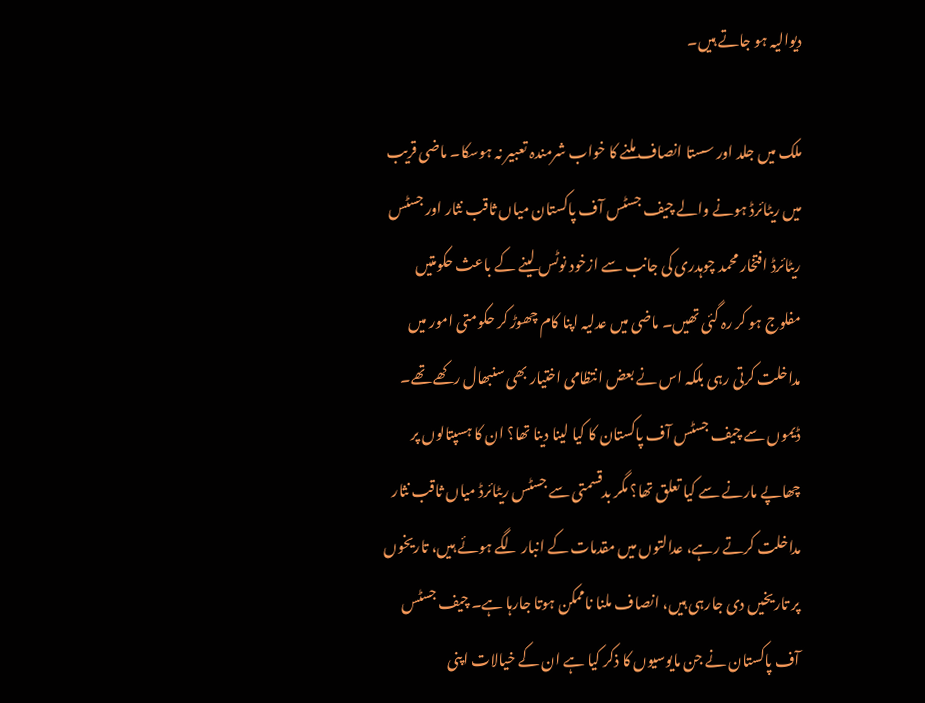دیوالیہ ہو جاتے ہیں۔

ملک میں جلد اور سستا انصاف ملنے کا خواب شرمندہ تعبیر نہ ہوسکا۔ ماضی قریب میں ریٹائرڈ ہونے والے چیف جسٹس آف پاکستان میاں ثاقب نثار اور جسٹس ریٹائرڈ افتخار محمد چوہدری کی جانب سے ازخود نوٹس لینے کے باعث حکومتیں مفلوج ہو کر رہ گئی تھیں۔ ماضی میں عدلیہ اپنا کام چھوڑ کر حکومتی امور میں مداخلت کرتی رہی بلکہ اس نے بعض انتظامی اختیار بھی سنبھال رکھے تھے۔ ڈیموں سے چیف جسٹس آف پاکستان کا کیا لینا دینا تھا؟ ان کا ہسپتالوں پر چھاپے مارنے سے کیا تعلق تھا؟ مگر بدقسمتی سے جسٹس ریٹائرڈ میاں ثاقب نثار مداخلت کرتے رہے، عدالتوں میں مقدمات کے انبار لگے ہوئے ہیں، تاریخوں پر تاریخیں دی جارہی ہیں، انصاف ملنا ناممکن ہوتا جارہا ہے۔ چیف جسٹس آف پاکستان نے جن مایوسیوں کا ذکر کیا ہے ان کے خیالات اپنی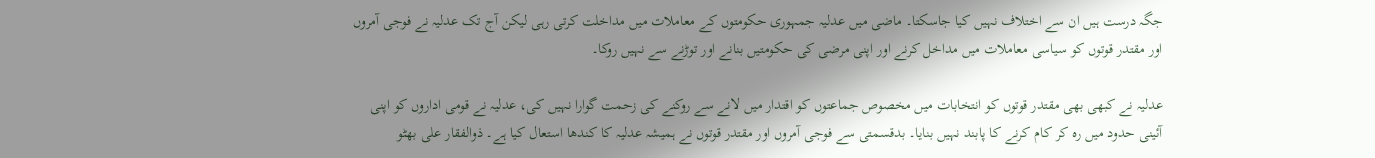جگہ درست ہیں ان سے اختلاف نہیں کیا جاسکتا۔ ماضی میں عدلیہ جمہوری حکومتوں کے معاملات میں مداخلت کرتی رہی لیکن آج تک عدلیہ نے فوجی آمروں اور مقتدر قوتوں کو سیاسی معاملات میں مداخل کرنے اور اپنی مرضی کی حکومتیں بنانے اور توڑنے سے نہیں روکا۔

عدلیہ نے کبھی بھی مقتدر قوتوں کو انتخابات میں مخصوص جماعتوں کو اقتدار میں لانے سے روکنے کی زحمت گوارا نہیں کی، عدلیہ نے قومی اداروں کو اپنی آئینی حدود میں رہ کر کام کرنے کا پابند نہیں بنایا۔ بدقسمتی سے فوجی آمروں اور مقتدر قوتوں نے ہمیشہ عدلیہ کا کندھا استعال کیا ہے۔ ذوالفقار علی بھٹو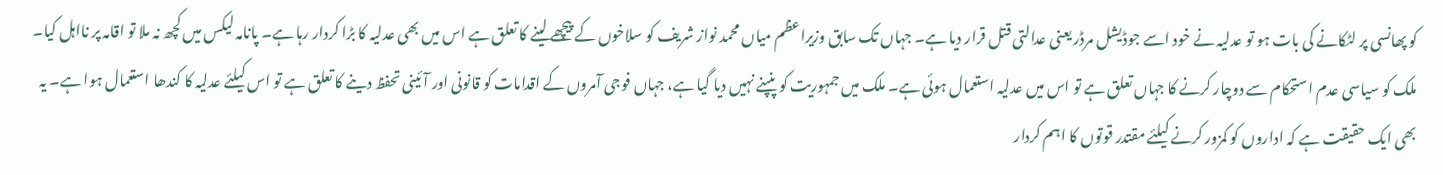کو پھانسی پر لٹکانے کی بات ہو تو عدلیہ نے خود اسے جوڈیشل مرڈر یعنی عدالتی قتل قرار دیا ہے۔ جہاں تک سابق وزیراعظم میاں محمد نواز شریف کو سلاخوں کے پیچھے لینے کا تعلق ہے اس میں بھی عدلیہ کا بڑا کردار رہا ہے۔ پانامہ لیکس میں کچھ نہ ملا تو اقامہ پر نااہل کیا۔ ملک کو سیاسی عدم استحکام سے دوچار کرنے کا جہاں تعلق ہے تو اس میں عدلیہ استعمال ہوئی ہے۔ ملک میں جمہوریت کو پنپنے نہیں دیا گیا ہے، جہاں فوجی آمروں کے اقدامات کو قانونی اور آئینی تحفظ دینے کا تعلق ہے تو اس کیلئے عدلیہ کا کندھا استعمال ہوا ہے۔ یہ بھی ایک حقیقت ہے کہ اداروں کو کمزور کرنے کیلئے مقتدر قوتوں کا اہم کردار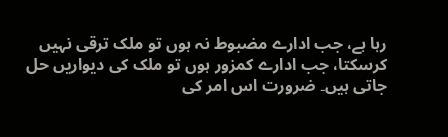رہا ہے، جب ادارے مضبوط نہ ہوں تو ملک ترقی نہیں کرسکتا، جب ادارے کمزور ہوں تو ملک کی دیواریں حل جاتی ہیں۔ ضرورت اس امر کی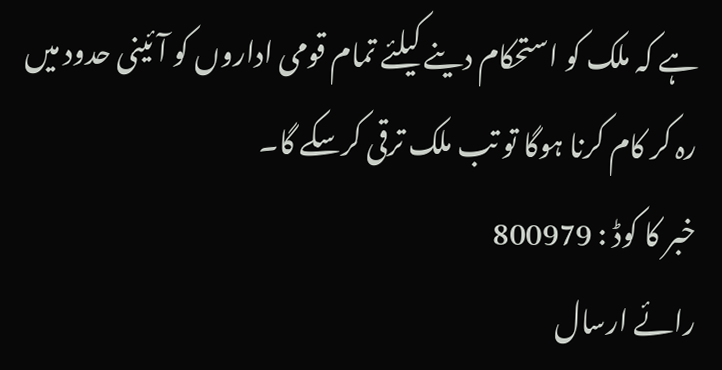ہے کہ ملک کو استحکام دینے کیلئے تمام قومی اداروں کو آئینی حدود میں رہ کر کام کرنا ہوگا تو تب ملک ترقی کرسکے گا۔
خبر کا کوڈ : 800979
رائے ارسال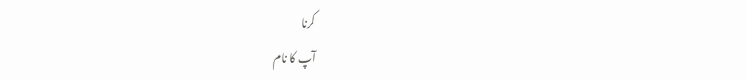کرنا
آپ کا نام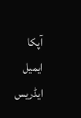آپکا ایمیل ایڈریس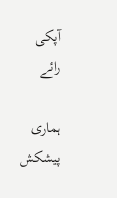آپکی رائے

ہماری پیشکش